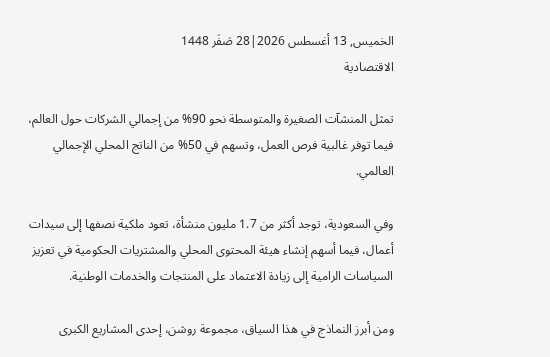الخميس, 13 أغسطس 2026|28 صَفَر 1448
الاقتصادية

تمثل المنشآت الصغيرة والمتوسطة نحو 90% من إجمالي الشركات حول العالم، فيما توفر غالبية فرص العمل، وتسهم في 50% من الناتج المحلي الإجمالي العالمي.

وفي السعودية، توجد أكثر من 1.7 مليون منشأة، تعود ملكية نصفها إلى سيدات أعمال، فيما أسهم إنشاء هيئة المحتوى المحلي والمشتريات الحكومية في تعزيز السياسات الرامية إلى زيادة الاعتماد على المنتجات والخدمات الوطنية.

ومن أبرز النماذج في هذا السياق، مجموعة روشن، إحدى المشاريع الكبرى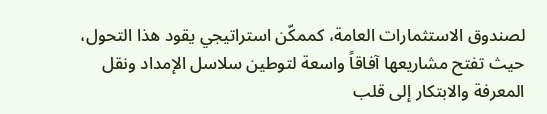لصندوق الاستثمارات العامة، كممكّن استراتيجي يقود هذا التحول، حيث تفتح مشاريعها آفاقاً واسعة لتوطين سلاسل الإمداد ونقل المعرفة والابتكار إلى قلب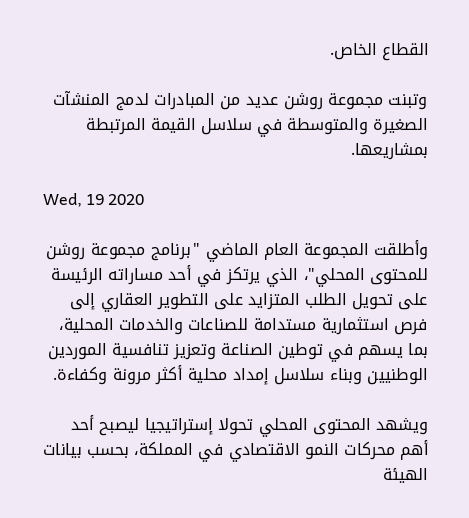القطاع الخاص.

وتبنت مجموعة روشن عديد من المبادرات لدمج المنشآت الصغيرة والمتوسطة في سلاسل القيمة المرتبطة بمشاريعها.

Wed, 19 2020

وأطلقت المجموعة العام الماضي "برنامج مجموعة روشن للمحتوى المحلي"، الذي يرتكز في أحد مساراته الرئيسة على تحويل الطلب المتزايد على التطوير العقاري إلى فرص استثمارية مستدامة للصناعات والخدمات المحلية، بما يسهم في توطين الصناعة وتعزيز تنافسية الموردين الوطنيين وبناء سلاسل إمداد محلية أكثر مرونة وكفاءة.

ويشهد المحتوى المحلي تحولا إستراتيجيا ليصبح أحد أهم محركات النمو الاقتصادي في المملكة، بحسب بيانات الهيئة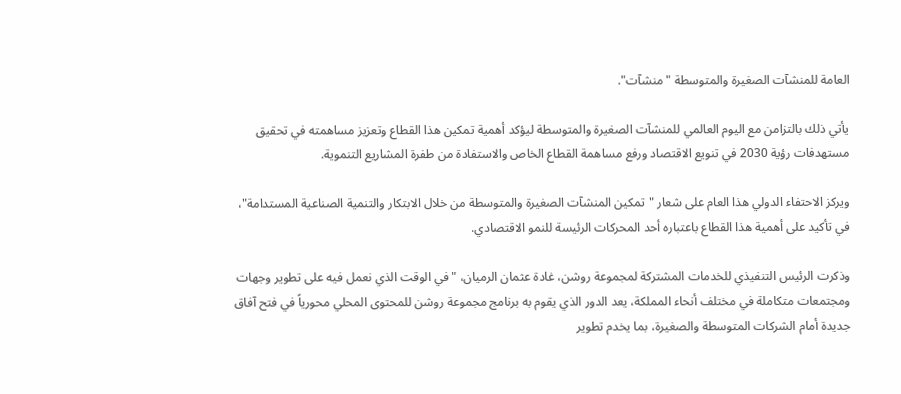العامة للمنشآت الصغيرة والمتوسطة "منشآت".

يأتي ذلك بالتزامن مع اليوم العالمي للمنشآت الصغيرة والمتوسطة ليؤكد أهمية تمكين هذا القطاع وتعزيز مساهمته في تحقيق مستهدفات رؤية 2030 في تنويع الاقتصاد ورفع مساهمة القطاع الخاص والاستفادة من طفرة المشاريع التنموية.

ويركز الاحتفاء الدولي هذا العام على شعار "تمكين المنشآت الصغيرة والمتوسطة من خلال الابتكار والتنمية الصناعية المستدامة"، في تأكيد على أهمية هذا القطاع باعتباره أحد المحركات الرئيسة للنمو الاقتصادي.

وذكرت الرئيس التنفيذي للخدمات المشتركة لمجموعة روشن، غادة عثمان الرميان، "في الوقت الذي نعمل فيه على تطوير وجهات ومجتمعات متكاملة في مختلف أنحاء المملكة، يعد الدور الذي يقوم به برنامج مجموعة روشن للمحتوى المحلي محورياً في فتح آفاق جديدة أمام الشركات المتوسطة والصغيرة، بما يخدم تطوير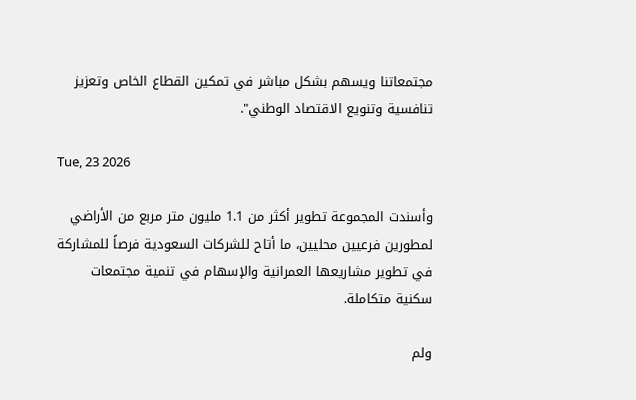مجتمعاتنا ويسهم بشكل مباشر في تمكين القطاع الخاص وتعزيز تنافسية وتنويع الاقتصاد الوطني".

Tue, 23 2026

وأسندت المجموعة تطوير أكثر من 1.1 مليون متر مربع من الأراضي لمطورين فرعيين محليين، ما أتاح للشركات السعودية فرصاً للمشاركة في تطوير مشاريعها العمرانية والإسهام في تنمية مجتمعات سكنية متكاملة.

ولم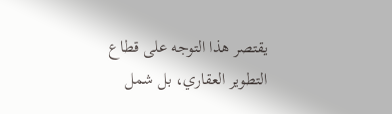يقتصر هذا التوجه على قطاع التطوير العقاري، بل شمل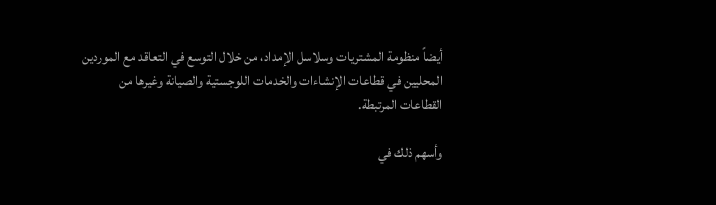أيضاً منظومة المشتريات وسلاسل الإمداد، من خلال التوسع في التعاقد مع الموردين المحليين في قطاعات الإنشاءات والخدمات اللوجستية والصيانة وغيرها من القطاعات المرتبطة.

وأسهم ذلك في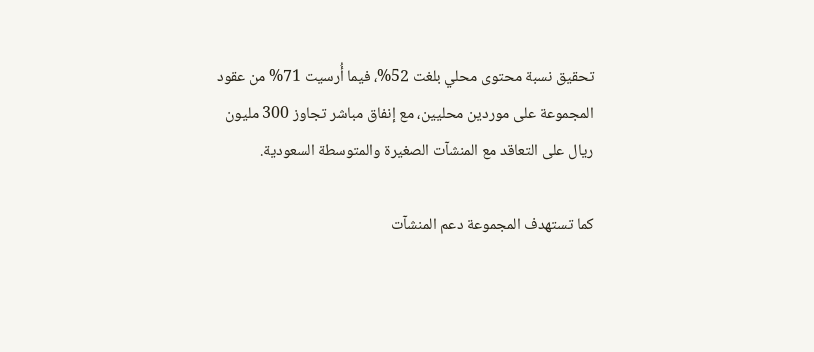تحقيق نسبة محتوى محلي بلغت 52%، فيما أُرسيت 71% من عقود المجموعة على موردين محليين، مع إنفاق مباشر تجاوز 300 مليون ريال على التعاقد مع المنشآت الصغيرة والمتوسطة السعودية.

كما تستهدف المجموعة دعم المنشآت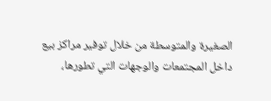الصغيرة والمتوسطة من خلال توفير مراكز بيع داخل المجتمعات والوجهات التي تطورها،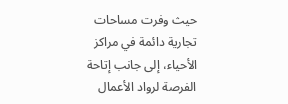حيث وفرت مساحات تجارية دائمة في مراكز الأحياء، إلى جانب إتاحة الفرصة لرواد الأعمال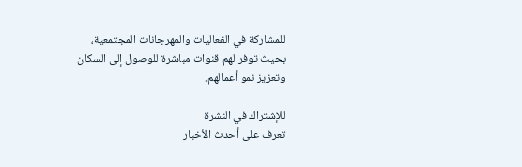للمشاركة في الفعاليات والمهرجانات المجتمعية، بحيث توفر لهم قنوات مباشرة للوصول إلى السكان وتعزيز نمو أعمالهم.

للإشتراك في النشرة
تعرف على أحدث الأخبار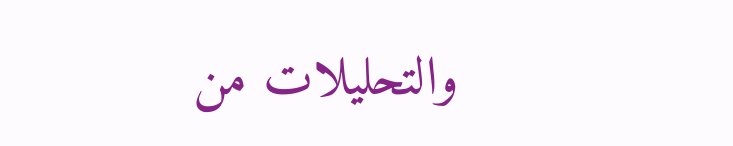والتحليلات من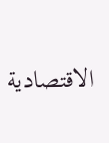الاقتصادية